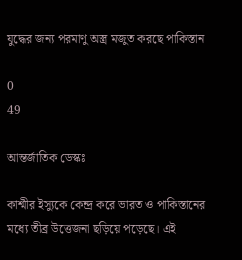যুদ্ধের জন্য পরমাণু অস্ত্র মজুত করছে পাকিস্তান

0
49

আন্তর্জাতিক ডেস্কঃ

কাশ্মীর ইস্যুকে কেন্দ্র করে ভারত ও পাকিস্তানের মধ্যে তীব্র উত্তেজনা ছড়িয়ে পড়েছে। এই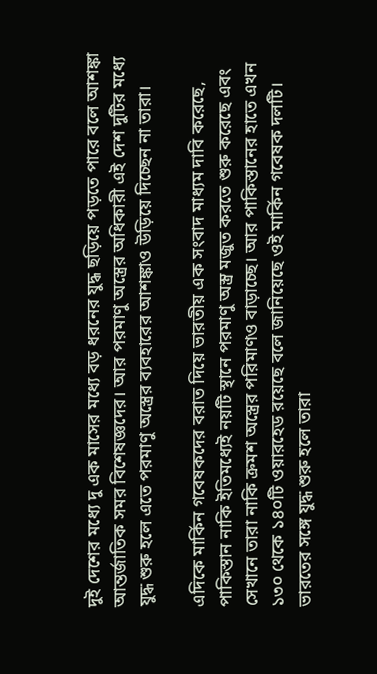দুই দেশের মধ্যে দু এক মাসের মধ্যে বড় ধরনের যুদ্ধ ছড়িয়ে পড়তে পারে বলে আশঙ্কা আন্তর্জাতিক সমর বিশেষজ্ঞদের। আর পরমাণু অস্ত্রের অধিকারী এই দেশ দুটির মধ্যে যুদ্ধ শুরু হলে এতে পরমাণু অস্ত্রের ব্যবহারের আশঙ্কাও উড়িয়ে দিচ্ছেন না তারা।

এদিকে মার্কিন গবেষকদের বরাত দিয়ে ভারতীয় এক সংবাদ মাধ্যম দাবি করেছে, পাকিস্তান নাকি ইতিমধ্যেই নয়টি স্থানে পরমাণু অস্ত্র মজুত করতে শুরু করেছে এবং সেখানে তারা নাকি ক্রমশ অস্ত্রের পরিমাণও বাড়াচ্ছে। আর পাকিস্তানের হাতে এখন ১৩০ থেকে ১৪০টি ওয়ারহেড রয়েছে বলে জানিয়েছে ওই মার্কিন গবেষক দলটি। ভারতের সঙ্গে যুদ্ধ শুরু হলে তারা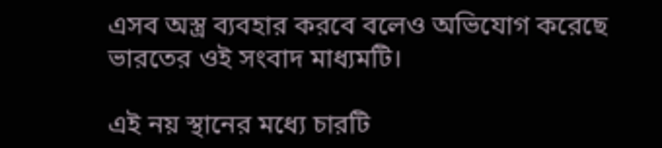এসব অস্ত্র ব্যবহার করবে বলেও অভিযোগ করেছে ভারতের ওই সংবাদ মাধ্যমটি।

এই নয় স্থানের মধ্যে চারটি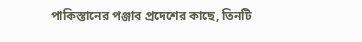পাকিস্তানের পঞ্জাব প্রদেশের কাছে, তিনটি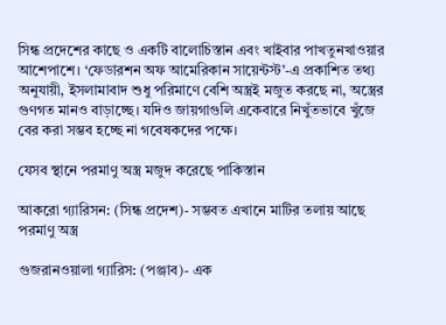সিন্ধ প্রদেশের কাছে ও একটি বালোচিস্তান এবং খাইবার পাখতুনখাওয়ার আশেপাশে। ‘ফেডারশন অফ আমেরিকান সায়েন্টস্ট’-এ প্রকাশিত তথ্য অনুযায়ী, ইসলামাবাদ শুধু পরিমাণে বেশি অস্ত্রই মজুত করছে না, অস্ত্রের গুণগত মানও বাড়াচ্ছে। যদিও জায়গাগুলি একেবারে নিখুঁতভাবে খুঁজে বের করা সম্ভব হচ্ছে না গবেষকদের পক্ষে।

যেসব স্থানে পরমাণু অস্ত্র মজুদ করেছে পাকিস্তান

আকরো গ্যারিসন: (সিন্ধ প্রদেশ)- সম্ভবত এখানে মাটির তলায় আছে পরমাণু অস্ত্র

গুজরানওয়ালা গ্যারিস: (পঞ্জাব)- এক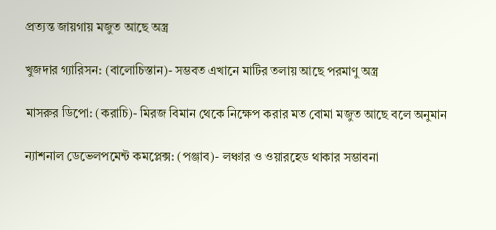প্রত্যন্ত জায়গায় মজুত আছে অস্ত্র

খুজদার গ্যারিসন: (বালোচিস্তান)- সম্ভবত এখানে মাটির তলায় আছে পরমাণু অস্ত্র

মাসরুর ডিপো: (করাচি)- মিরজ বিমান থেকে নিক্ষেপ করার মত বোমা মজুত আছে বলে অনুমান

ন্যাশনাল ডেভেলপমেন্ট কমপ্লেক্স: (পঞ্জাব)- লঞ্চার ও ওয়ারহেড থাকার সম্ভাবনা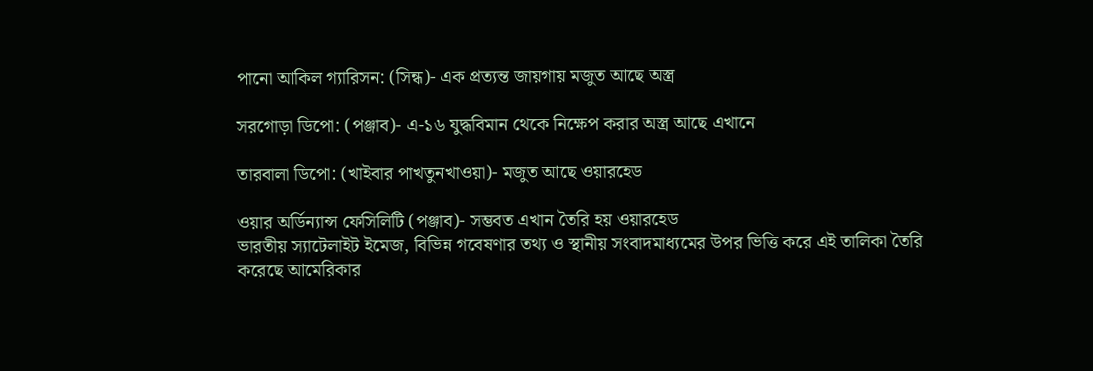পানো আকিল গ্যারিসন: (সিন্ধ)- এক প্রত্যন্ত জায়গায় মজুত আছে অস্ত্র

সরগোড়া ডিপো: (পঞ্জাব)- এ-১৬ যুদ্ধবিমান থেকে নিক্ষেপ করার অস্ত্র আছে এখানে

তারবালা ডিপো: (খাইবার পাখতুনখাওয়া)- মজুত আছে ওয়ারহেড

ওয়ার অর্ডিন্যান্স ফেসিলিটি (পঞ্জাব)- সম্ভবত এখান তৈরি হয় ওয়ারহেড
ভারতীয় স্যাটেলাইট ইমেজ, বিভিন্ন গবেষণার তথ্য ও স্থানীয় সংবাদমাধ্যমের উপর ভিত্তি করে এই তালিকা তৈরি করেছে আমেরিকার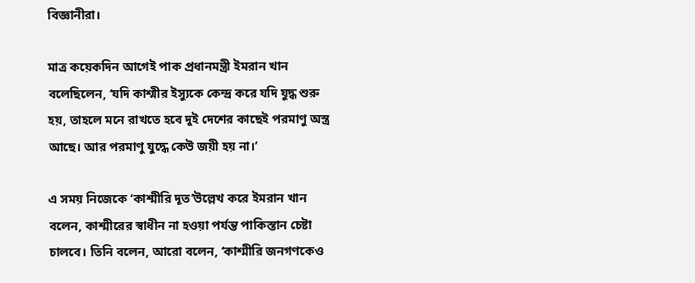বিজ্ঞানীরা।

মাত্র কয়েকদিন আগেই পাক প্রধানমন্ত্রী ইমরান খান বলেছিলেন, ‘যদি কাশ্মীর ইস্যুকে কেন্দ্র করে যদি যুদ্ধ শুরু হয়, তাহলে মনে রাখতে হবে দুই দেশের কাছেই পরমাণু অস্ত্র আছে। আর পরমাণু যুদ্ধে কেউ জয়ী হয় না।’

এ সময় নিজেকে ‘কাশ্মীরি দূত’উল্লেখ করে ইমরান খান বলেন, কাশ্মীরের স্বাধীন না হওয়া পর্যন্ত পাকিস্তান চেষ্টা চালবে। তিনি বলেন, আরো বলেন, ‘কাশ্মীরি জনগণকেও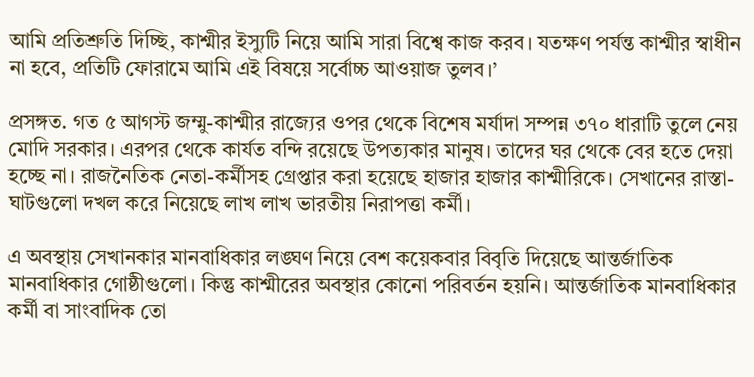আমি প্রতিশ্রুতি দিচ্ছি, কাশ্মীর ইস্যুটি নিয়ে আমি সারা বিশ্বে কাজ করব। যতক্ষণ পর্যন্ত কাশ্মীর স্বাধীন না হবে, প্রতিটি ফোরামে আমি এই বিষয়ে সর্বোচ্চ আওয়াজ তুলব।’

প্রসঙ্গত. গত ৫ আগস্ট জম্মু-কাশ্মীর রাজ্যের ওপর থেকে বিশেষ মর্যাদা সম্পন্ন ৩৭০ ধারাটি তুলে নেয় মোদি সরকার। এরপর থেকে কার্যত বন্দি রয়েছে উপত্যকার মানুষ। তাদের ঘর থেকে বের হতে দেয়া হচ্ছে না। রাজনৈতিক নেতা-কর্মীসহ গ্রেপ্তার করা হয়েছে হাজার হাজার কাশ্মীরিকে। সেখানের রাস্তা-ঘাটগুলো দখল করে নিয়েছে লাখ লাখ ভারতীয় নিরাপত্তা কর্মী।

এ অবস্থায় সেখানকার মানবাধিকার লঙ্ঘণ নিয়ে বেশ কয়েকবার বিবৃতি দিয়েছে আন্তর্জাতিক মানবাধিকার গোষ্ঠীগুলো। কিন্তু কাশ্মীরের অবস্থার কোনো পরিবর্তন হয়নি। আন্তর্জাতিক মানবাধিকার কর্মী বা সাংবাদিক তো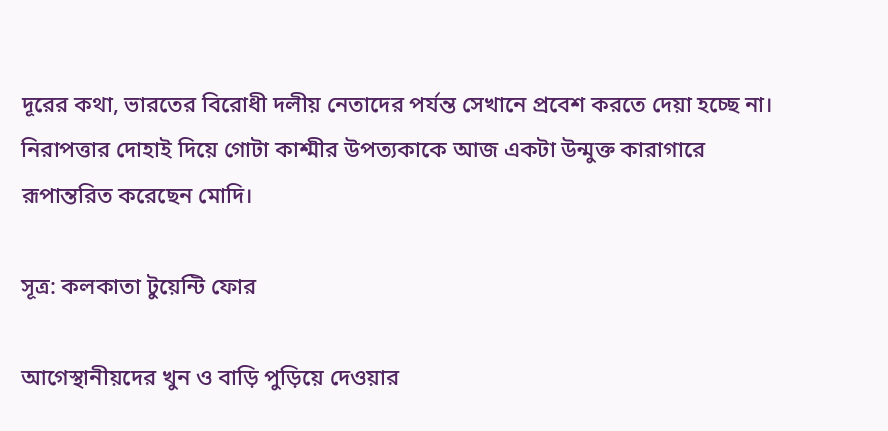দূরের কথা, ভারতের বিরোধী দলীয় নেতাদের পর্যন্ত সেখানে প্রবেশ করতে দেয়া হচ্ছে না। নিরাপত্তার দোহাই দিয়ে গোটা কাশ্মীর উপত্যকাকে আজ একটা উন্মুক্ত কারাগারে রূপান্তরিত করেছেন মোদি।

সূত্র: কলকাতা টুয়েন্টি ফোর

আগেস্থানীয়দের খুন ও বাড়ি পুড়িয়ে দেওয়ার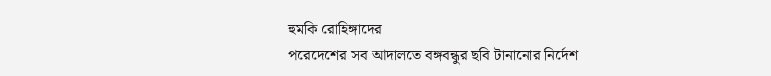হুমকি রোহিঙ্গাদের
পরেদেশের সব আদালতে বঙ্গবন্ধুর ছবি টানানোর নির্দেশ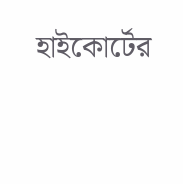হাইকোর্টের